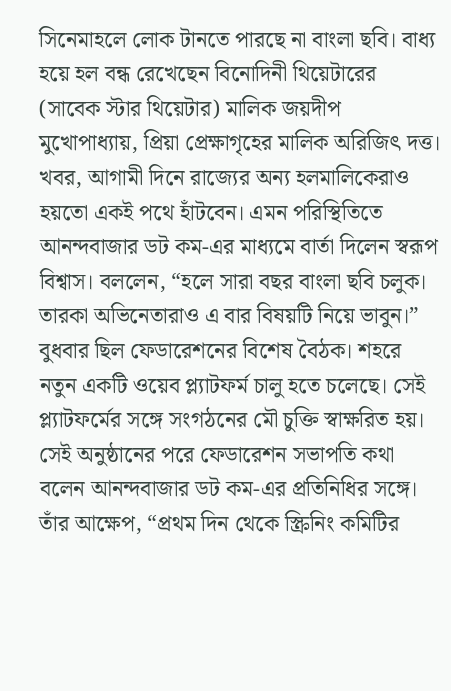সিনেমাহলে লোক টানতে পারছে না বাংলা ছবি। বাধ্য হয়ে হল বন্ধ রেখেছেন বিনোদিনী থিয়েটারের (সাবেক স্টার থিয়েটার) মালিক জয়দীপ মুখোপাধ্যায়, প্রিয়া প্রেক্ষাগৃহের মালিক অরিজিৎ দত্ত। খবর, আগামী দিনে রাজ্যের অন্য হলমালিকেরাও হয়তো একই পথে হাঁটবেন। এমন পরিস্থিতিতে আনন্দবাজার ডট কম-এর মাধ্যমে বার্তা দিলেন স্বরূপ বিশ্বাস। বললেন, “হলে সারা বছর বাংলা ছবি চলুক। তারকা অভিনেতারাও এ বার বিষয়টি নিয়ে ভাবুন।”
বুধবার ছিল ফেডারেশনের বিশেষ বৈঠক। শহরে নতুন একটি ওয়েব প্ল্যাটফর্ম চালু হতে চলেছে। সেই প্ল্যাটফর্মের সঙ্গে সংগঠনের মৌ চুক্তি স্বাক্ষরিত হয়। সেই অনুষ্ঠানের পরে ফেডারেশন সভাপতি কথা বলেন আনন্দবাজার ডট কম-এর প্রতিনিধির সঙ্গে। তাঁর আক্ষেপ, “প্রথম দিন থেকে স্ক্রিনিং কমিটির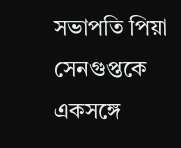সভাপতি পিয়া সেনগুপ্তকে একসঙ্গে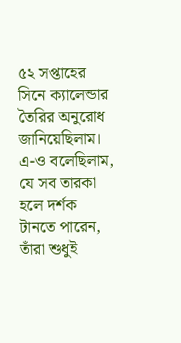৫২ সপ্তাহের সিনে ক্যালেন্ডার তৈরির অনুরোধ জানিয়েছিলাম। এ-ও বলেছিলাম, যে সব তারকা হলে দর্শক টানতে পারেন, তাঁরা শুধুই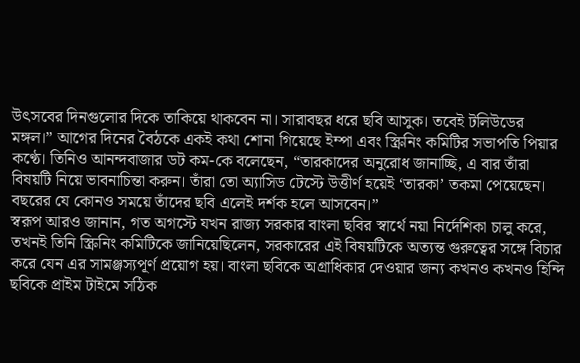উৎসবের দিনগুলোর দিকে তাকিয়ে থাকবেন না। সারাবছর ধরে ছবি আসুক। তবেই টলিউডের মঙ্গল।” আগের দিনের বৈঠকে একই কথা শোনা গিয়েছে ইম্পা এবং স্ক্রিনিং কমিটির সভাপতি পিয়ার কণ্ঠে। তিনিও আনন্দবাজার ডট কম-কে বলেছেন, “তারকাদের অনুরোধ জানাচ্ছি, এ বার তাঁরা বিষয়টি নিয়ে ভাবনাচিন্তা করুন। তাঁরা তো অ্যাসিড টেস্টে উত্তীর্ণ হয়েই ‘তারকা’ তকমা পেয়েছেন। বছরের যে কোনও সময়ে তাঁদের ছবি এলেই দর্শক হলে আসবেন।”
স্বরূপ আরও জানান, গত অগস্টে যখন রাজ্য সরকার বাংলা ছবির স্বার্থে নয়া নির্দেশিকা চালু করে, তখনই তিনি স্ক্রিনিং কমিটিকে জানিয়েছিলেন, সরকারের এই বিষয়টিকে অত্যন্ত গুরুত্বের সঙ্গে বিচার করে যেন এর সামঞ্জস্যপূর্ণ প্রয়োগ হয়। বাংলা ছবিকে অগ্রাধিকার দেওয়ার জন্য কখনও কখনও হিন্দি ছবিকে প্রাইম টাইমে সঠিক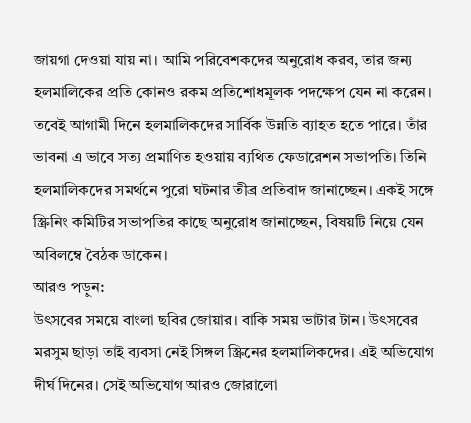জায়গা দেওয়া যায় না। আমি পরিবেশকদের অনুরোধ করব, তার জন্য হলমালিকের প্রতি কোনও রকম প্রতিশোধমূলক পদক্ষেপ যেন না করেন। তবেই আগামী দিনে হলমালিকদের সার্বিক উন্নতি ব্যাহত হতে পারে। তাঁর ভাবনা এ ভাবে সত্য প্রমাণিত হওয়ায় ব্যথিত ফেডারেশন সভাপতি। তিনি হলমালিকদের সমর্থনে পুরো ঘটনার তীব্র প্রতিবাদ জানাচ্ছেন। একই সঙ্গে স্ক্রিনিং কমিটির সভাপতির কাছে অনুরোধ জানাচ্ছেন, বিষয়টি নিয়ে যেন অবিলম্বে বৈঠক ডাকেন।
আরও পড়ুন:
উৎসবের সময়ে বাংলা ছবির জোয়ার। বাকি সময় ভাটার টান। উৎসবের মরসুম ছাড়া তাই ব্যবসা নেই সিঙ্গল স্ক্রিনের হলমালিকদের। এই অভিযোগ দীর্ঘ দিনের। সেই অভিযোগ আরও জোরালো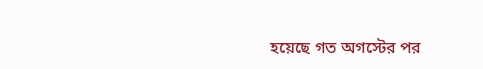হয়েছে গত অগস্টের পর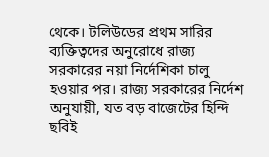থেকে। টলিউডের প্রথম সারির ব্যক্তিত্বদের অনুরোধে রাজ্য সরকারের নয়া নির্দেশিকা চালু হওয়ার পর। রাজ্য সরকারের নির্দেশ অনুযায়ী, যত বড় বাজেটের হিন্দি ছবিই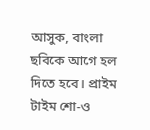আসুক, বাংলা ছবিকে আগে হল দিতে হবে। প্রাইম টাইম শো-ও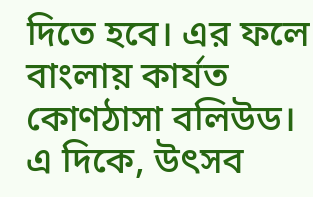দিতে হবে। এর ফলে বাংলায় কার্যত কোণঠাসা বলিউড। এ দিকে, উৎসব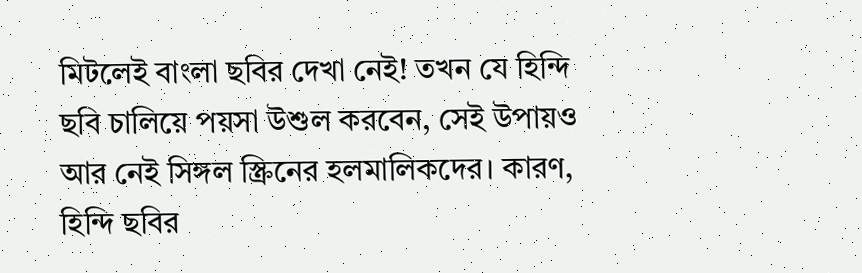মিটলেই বাংলা ছবির দেখা নেই! তখন যে হিন্দি ছবি চালিয়ে পয়সা উশুল করবেন, সেই উপায়ও আর নেই সিঙ্গল স্ক্রিনের হলমালিকদের। কারণ, হিন্দি ছবির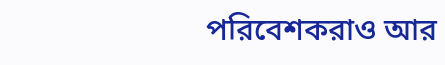পরিবেশকরাও আর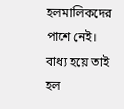হলমালিকদের পাশে নেই। বাধ্য হয়ে তাই হল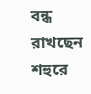বন্ধ রাখছেন শহুরে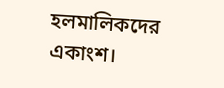হলমালিকদের একাংশ।